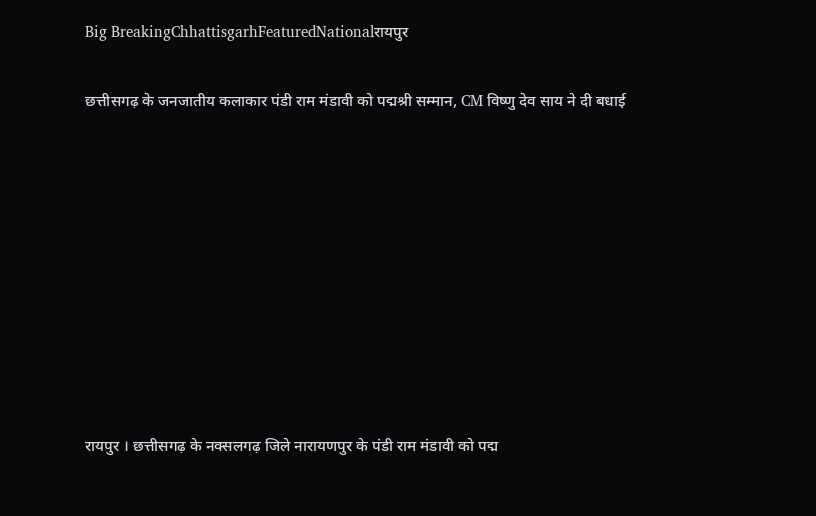Big BreakingChhattisgarhFeaturedNationalरायपुर

छत्तीसगढ़ के जनजातीय कलाकार पंडी राम मंडावी को पद्मश्री सम्मान, CM विष्णु देव साय ने दी बधाई









रायपुर । छत्तीसगढ़ के नक्सलगढ़ जिले नारायणपुर के पंडी राम मंडावी को पद्म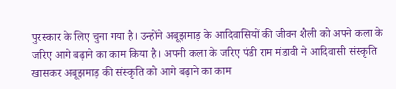पुरस्कार के लिए चुना गया है। उन्होंने अबूझमाड़ के आदिवासियों की जीवन शैली को अपने कला के जरिए आगे बढ़ाने का काम किया है। अपनी कला के जरिए पंडी राम मंडावी ने आदिवासी संस्कृति खासकर अबूझमाड़ की संस्कृति को आगे बढ़ाने का काम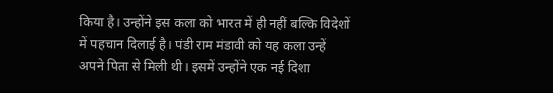किया है। उन्होंने इस कला को भारत में ही नहीं बल्कि विदेशों में पहचान दिलाई है। पंडी राम मंडावी को यह कला उन्हें अपने पिता से मिली थी। इसमें उन्होंने एक नई दिशा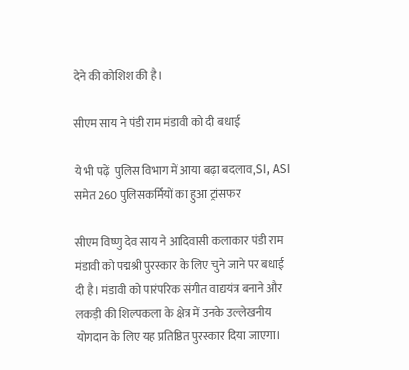देने की कोशिश की है।

सीएम साय ने पंडी राम मंडावी को दी बधाई

ये भी पढ़ें  पुलिस विभाग में आया बढ़ा बदलाव,SI, ASI समेत 260 पुलिसकर्मियों का हुआ ट्रांसफर

सीएम विष्णु देव साय ने आदिवासी कलाकार पंडी राम मंडावी को पद्मश्री पुरस्कार के लिए चुने जाने पर बधाई दी है। मंडावी को पारंपरिक संगीत वाद्ययंत्र बनाने और लकड़ी की शिल्पकला के क्षेत्र में उनके उल्लेखनीय योगदान के लिए यह प्रतिष्ठित पुरस्कार दिया जाएगा।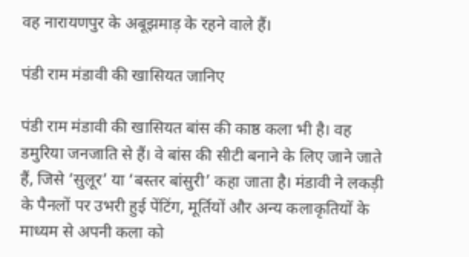वह नारायणपुर के अबूझमाड़ के रहने वाले हैं।

पंडी राम मंडावी की खासियत जानिए

पंडी राम मंडावी की खासियत बांस की काष्ठ कला भी है। वह डमुरिया जनजाति से हैं। वे बांस की सीटी बनाने के लिए जाने जाते हैं, जिसे ‘सुलूर’ या ‘बस्तर बांसुरी’ कहा जाता है। मंडावी ने लकड़ी के पैनलों पर उभरी हुई पेंटिंग, मूर्तियों और अन्य कलाकृतियों के माध्यम से अपनी कला को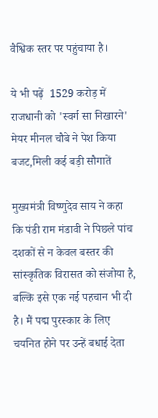वैश्विक स्तर पर पहुंचाया है।

ये भी पढ़ें  1529 करोड़ में राजधानी को 'स्वर्ग सा निखारने' मेयर मीनल चौबे ने पेश किया बजट,मिली कई बड़ी सौगातें

मुख्यमंत्री विष्णुदेव साय ने कहा कि पंडी राम मंडावी ने पिछले पांच दशकों से न केवल बस्तर की सांस्कृतिक विरासत को संजोया है, बल्कि इसे एक नई पहचान भी दी है। मैं पद्म पुरस्कार के लिए चयनित होने पर उन्हें बधाई देता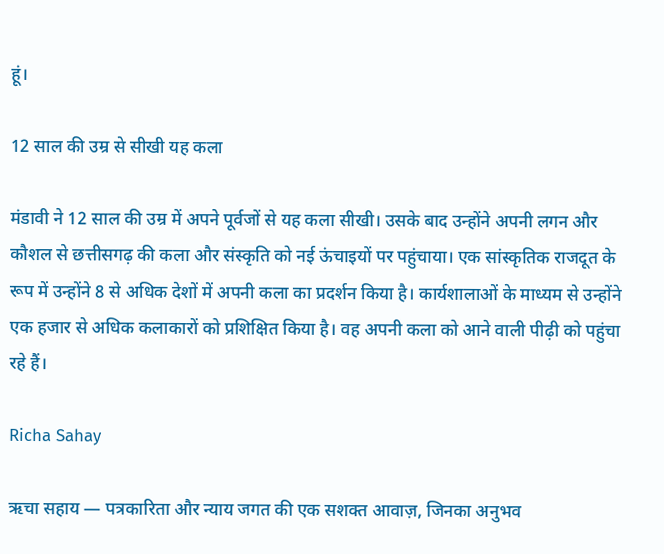हूं।

12 साल की उम्र से सीखी यह कला

मंडावी ने 12 साल की उम्र में अपने पूर्वजों से यह कला सीखी। उसके बाद उन्होंने अपनी लगन और कौशल से छत्तीसगढ़ की कला और संस्कृति को नई ऊंचाइयों पर पहुंचाया। एक सांस्कृतिक राजदूत के रूप में उन्होंने 8 से अधिक देशों में अपनी कला का प्रदर्शन किया है। कार्यशालाओं के माध्यम से उन्होंने एक हजार से अधिक कलाकारों को प्रशिक्षित किया है। वह अपनी कला को आने वाली पीढ़ी को पहुंचा रहे हैं।

Richa Sahay

ऋचा सहाय — पत्रकारिता और न्याय जगत की एक सशक्त आवाज़, जिनका अनुभव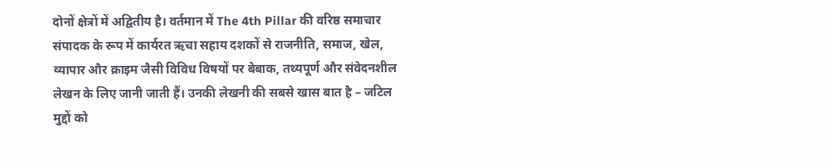दोनों क्षेत्रों में अद्वितीय है। वर्तमान में The 4th Pillar की वरिष्ठ समाचार संपादक के रूप में कार्यरत ऋचा सहाय दशकों से राजनीति, समाज, खेल, व्यापार और क्राइम जैसी विविध विषयों पर बेबाक, तथ्यपूर्ण और संवेदनशील लेखन के लिए जानी जाती हैं। उनकी लेखनी की सबसे खास बात है – जटिल मुद्दों को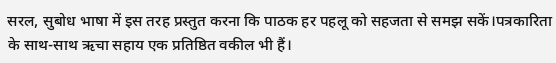सरल, सुबोध भाषा में इस तरह प्रस्तुत करना कि पाठक हर पहलू को सहजता से समझ सकें।पत्रकारिता के साथ-साथ ऋचा सहाय एक प्रतिष्ठित वकील भी हैं।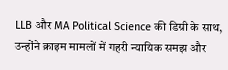LLB और MA Political Science की डिग्री के साथ, उन्होंने क्राइम मामलों में गहरी न्यायिक समझ और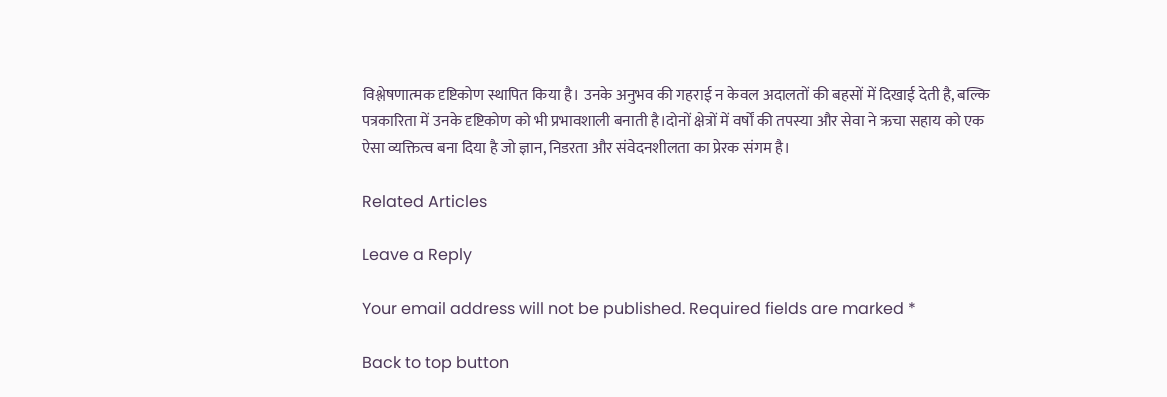विश्लेषणात्मक दृष्टिकोण स्थापित किया है। उनके अनुभव की गहराई न केवल अदालतों की बहसों में दिखाई देती है, बल्कि पत्रकारिता में उनके दृष्टिकोण को भी प्रभावशाली बनाती है।दोनों क्षेत्रों में वर्षों की तपस्या और सेवा ने ऋचा सहाय को एक ऐसा व्यक्तित्व बना दिया है जो ज्ञान, निडरता और संवेदनशीलता का प्रेरक संगम है।

Related Articles

Leave a Reply

Your email address will not be published. Required fields are marked *

Back to top button